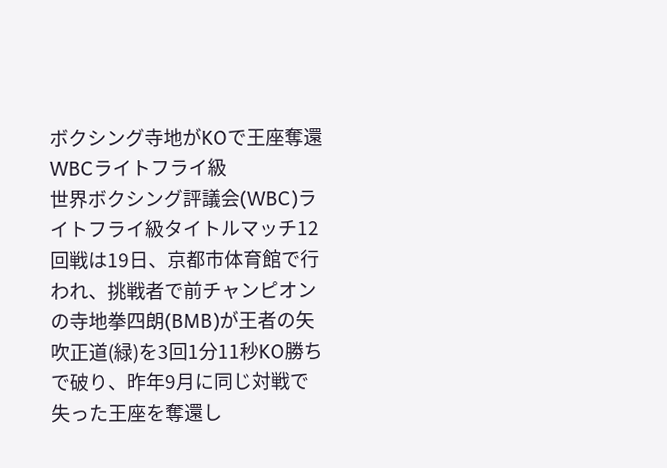ボクシング寺地がKOで王座奪還 WBCライトフライ級
世界ボクシング評議会(WBC)ライトフライ級タイトルマッチ12回戦は19日、京都市体育館で行われ、挑戦者で前チャンピオンの寺地拳四朗(BMB)が王者の矢吹正道(緑)を3回1分11秒KO勝ちで破り、昨年9月に同じ対戦で失った王座を奪還し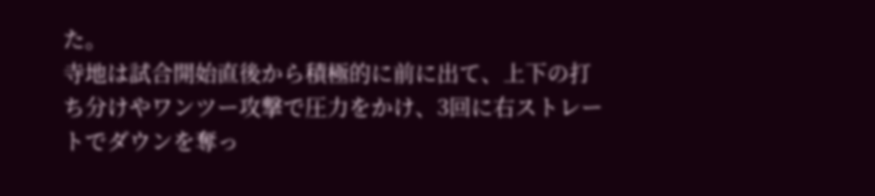た。
寺地は試合開始直後から積極的に前に出て、上下の打ち分けやワンツー攻撃で圧力をかけ、3回に右ストレートでダウンを奪っ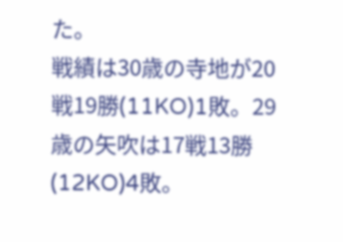た。
戦績は30歳の寺地が20戦19勝(11KO)1敗。29歳の矢吹は17戦13勝(12KO)4敗。